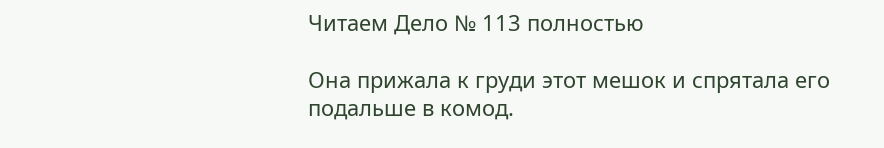Читаем Дело № 113 полностью

Она прижала к груди этот мешок и спрятала его подальше в комод.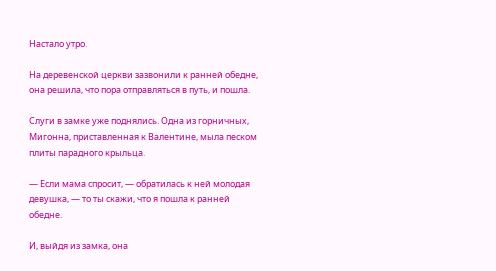Настало утро.

На деревенской церкви зазвонили к ранней обедне, она решила, что пора отправляться в путь, и пошла.

Слуги в замке уже поднялись. Одна из горничных, Мигонна, приставленная к Валентине, мыла песком плиты парадного крыльца.

— Если мама спросит, — обратилась к ней молодая девушка, — то ты скажи, что я пошла к ранней обедне.

И, выйдя из замка, она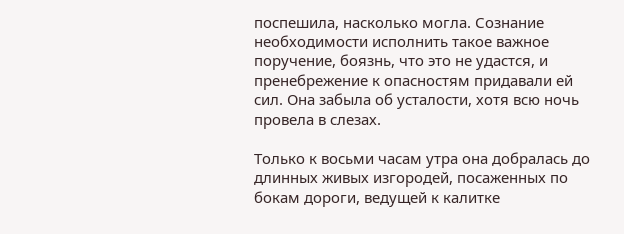поспешила, насколько могла. Сознание необходимости исполнить такое важное поручение, боязнь, что это не удастся, и пренебрежение к опасностям придавали ей сил. Она забыла об усталости, хотя всю ночь провела в слезах.

Только к восьми часам утра она добралась до длинных живых изгородей, посаженных по бокам дороги, ведущей к калитке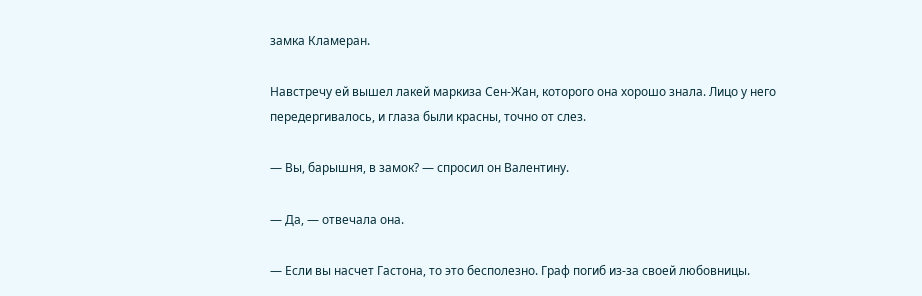замка Кламеран.

Навстречу ей вышел лакей маркиза Сен-Жан, которого она хорошо знала. Лицо у него передергивалось, и глаза были красны, точно от слез.

— Вы, барышня, в замок? — спросил он Валентину.

— Да, — отвечала она.

— Если вы насчет Гастона, то это бесполезно. Граф погиб из-за своей любовницы.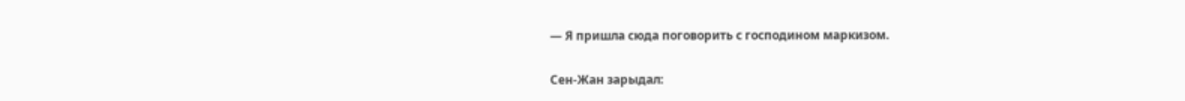— Я пришла сюда поговорить с господином маркизом.

Сен-Жан зарыдал: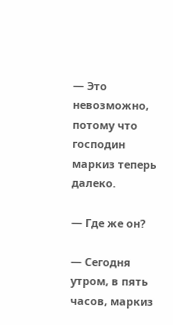— Это невозможно, потому что господин маркиз теперь далеко.

— Где же он?

— Сегодня утром, в пять часов, маркиз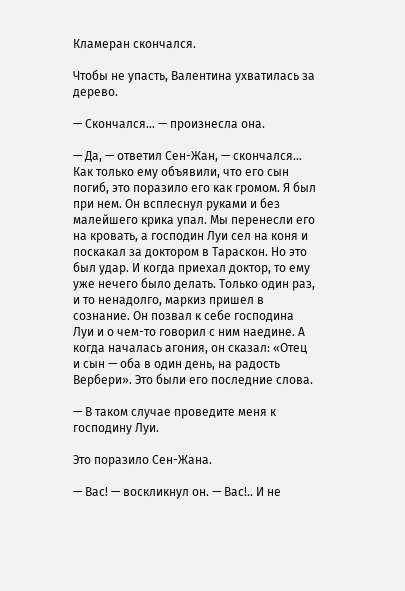Кламеран скончался.

Чтобы не упасть, Валентина ухватилась за дерево.

— Скончался… — произнесла она.

— Да, — ответил Сен-Жан, — скончался… Как только ему объявили, что его сын погиб, это поразило его как громом. Я был при нем. Он всплеснул руками и без малейшего крика упал. Мы перенесли его на кровать, а господин Луи сел на коня и поскакал за доктором в Тараскон. Но это был удар. И когда приехал доктор, то ему уже нечего было делать. Только один раз, и то ненадолго, маркиз пришел в сознание. Он позвал к себе господина Луи и о чем-то говорил с ним наедине. А когда началась агония, он сказал: «Отец и сын — оба в один день, на радость Вербери». Это были его последние слова.

— В таком случае проведите меня к господину Луи.

Это поразило Сен-Жана.

— Вас! — воскликнул он. — Вас!.. И не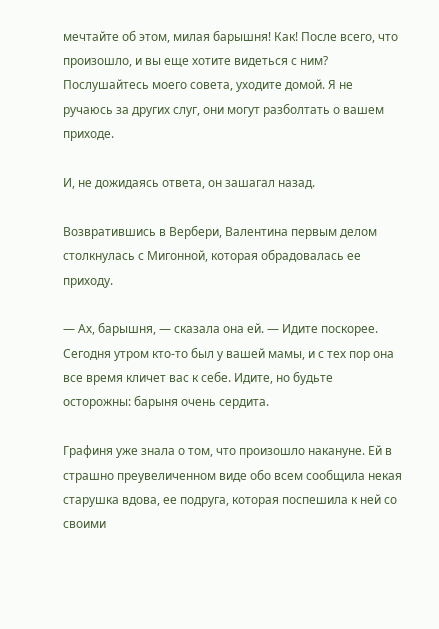мечтайте об этом, милая барышня! Как! После всего, что произошло, и вы еще хотите видеться с ним? Послушайтесь моего совета, уходите домой. Я не ручаюсь за других слуг, они могут разболтать о вашем приходе.

И, не дожидаясь ответа, он зашагал назад.

Возвратившись в Вербери, Валентина первым делом столкнулась с Мигонной, которая обрадовалась ее приходу.

— Ах, барышня, — сказала она ей. — Идите поскорее. Сегодня утром кто-то был у вашей мамы, и с тех пор она все время кличет вас к себе. Идите, но будьте осторожны: барыня очень сердита.

Графиня уже знала о том, что произошло накануне. Ей в страшно преувеличенном виде обо всем сообщила некая старушка вдова, ее подруга, которая поспешила к ней со своими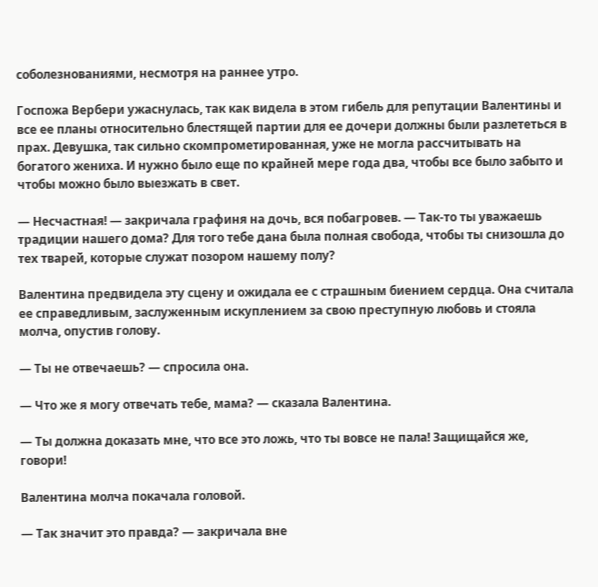соболезнованиями, несмотря на раннее утро.

Госпожа Вербери ужаснулась, так как видела в этом гибель для репутации Валентины и все ее планы относительно блестящей партии для ее дочери должны были разлететься в прах. Девушка, так сильно скомпрометированная, уже не могла рассчитывать на богатого жениха. И нужно было еще по крайней мере года два, чтобы все было забыто и чтобы можно было выезжать в свет.

— Несчастная! — закричала графиня на дочь, вся побагровев. — Так-то ты уважаешь традиции нашего дома? Для того тебе дана была полная свобода, чтобы ты снизошла до тех тварей, которые служат позором нашему полу?

Валентина предвидела эту сцену и ожидала ее с страшным биением сердца. Она считала ее справедливым, заслуженным искуплением за свою преступную любовь и стояла молча, опустив голову.

— Ты не отвечаешь? — спросила она.

— Что же я могу отвечать тебе, мама? — сказала Валентина.

— Ты должна доказать мне, что все это ложь, что ты вовсе не пала! Защищайся же, говори!

Валентина молча покачала головой.

— Так значит это правда? — закричала вне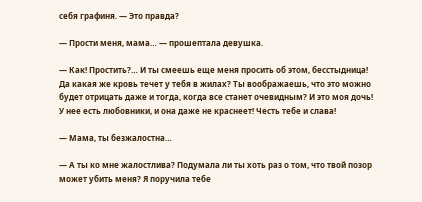себя графиня. — Это правда?

— Прости меня, мама… — прошептала девушка.

— Как! Простить?… И ты смеешь еще меня просить об этом, бесстыдница! Да какая же кровь течет у тебя в жилах? Ты воображаешь, что это можно будет отрицать даже и тогда, когда все станет очевидным? И это моя дочь! У нее есть любовники, и она даже не краснеет! Честь тебе и слава!

— Мама, ты безжалостна…

— А ты ко мне жалостлива? Подумала ли ты хоть раз о том, что твой позор может убить меня? Я поручила тебе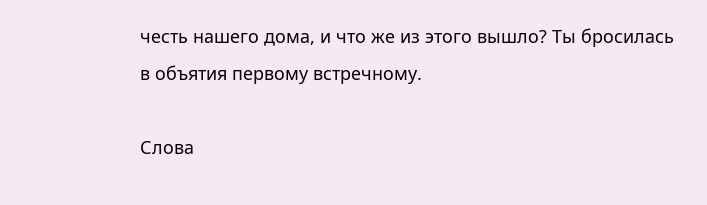честь нашего дома, и что же из этого вышло? Ты бросилась в объятия первому встречному.

Слова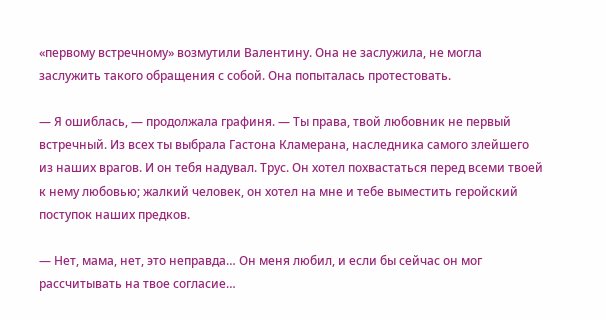«первому встречному» возмутили Валентину. Она не заслужила, не могла заслужить такого обращения с собой. Она попыталась протестовать.

— Я ошиблась, — продолжала графиня. — Ты права, твой любовник не первый встречный. Из всех ты выбрала Гастона Кламерана, наследника самого злейшего из наших врагов. И он тебя надувал. Трус. Он хотел похвастаться перед всеми твоей к нему любовью; жалкий человек, он хотел на мне и тебе выместить геройский поступок наших предков.

— Нет, мама, нет, это неправда… Он меня любил, и если бы сейчас он мог рассчитывать на твое согласие…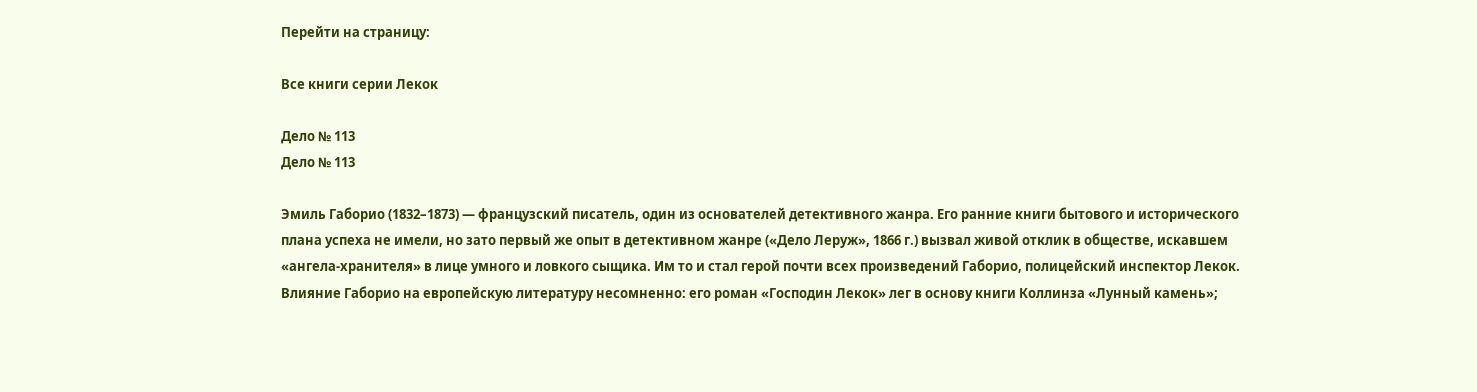Перейти на страницу:

Все книги серии Лекок

Дело № 113
Дело № 113

Эмиль Габорио (1832–1873) — французский писатель, один из основателей детективного жанра. Его ранние книги бытового и исторического плана успеха не имели, но зато первый же опыт в детективном жанре («Дело Леруж», 1866 г.) вызвал живой отклик в обществе, искавшем «ангела-хранителя» в лице умного и ловкого сыщика. Им то и стал герой почти всех произведений Габорио, полицейский инспектор Лекок. Влияние Габорио на европейскую литературу несомненно: его роман «Господин Лекок» лег в основу книги Коллинза «Лунный камень»;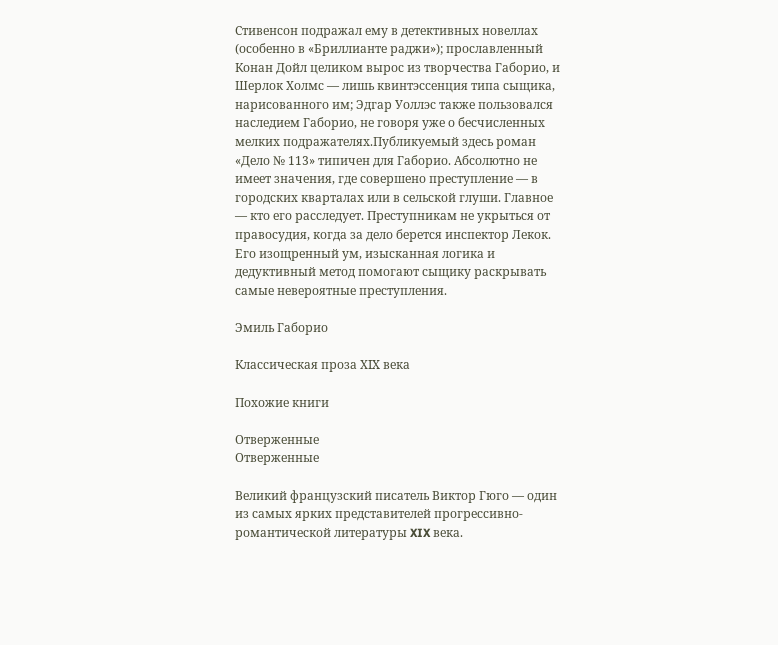Стивенсон подражал ему в детективных новеллах (особенно в «Бриллианте раджи»); прославленный Конан Дойл целиком вырос из творчества Габорио, и Шерлок Холмс — лишь квинтэссенция типа сыщика, нарисованного им; Эдгар Уоллэс также пользовался наследием Габорио, не говоря уже о бесчисленных мелких подражателях.Публикуемый здесь роман «Дело № 113» типичен для Габорио. Абсолютно не имеет значения, где совершено преступление — в городских кварталах или в сельской глуши. Главное — кто его расследует. Преступникам не укрыться от правосудия, когда за дело берется инспектор Лекок. Его изощренный ум, изысканная логика и дедуктивный метод помогают сыщику раскрывать самые невероятные преступления.

Эмиль Габорио

Классическая проза ХIX века

Похожие книги

Отверженные
Отверженные

Великий французский писатель Виктор Гюго — один из самых ярких представителей прогрессивно-романтической литературы XIX века.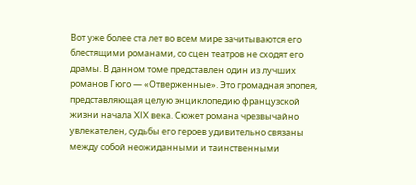Вот уже более ста лет во всем мире зачитываются его блестящими романами, со сцен театров не сходят его драмы. В данном томе представлен один из лучших романов Гюго — «Отверженные». Это громадная эпопея, представляющая целую энциклопедию французской жизни начала XIX века. Сюжет романа чрезвычайно увлекателен, судьбы его героев удивительно связаны между собой неожиданными и таинственными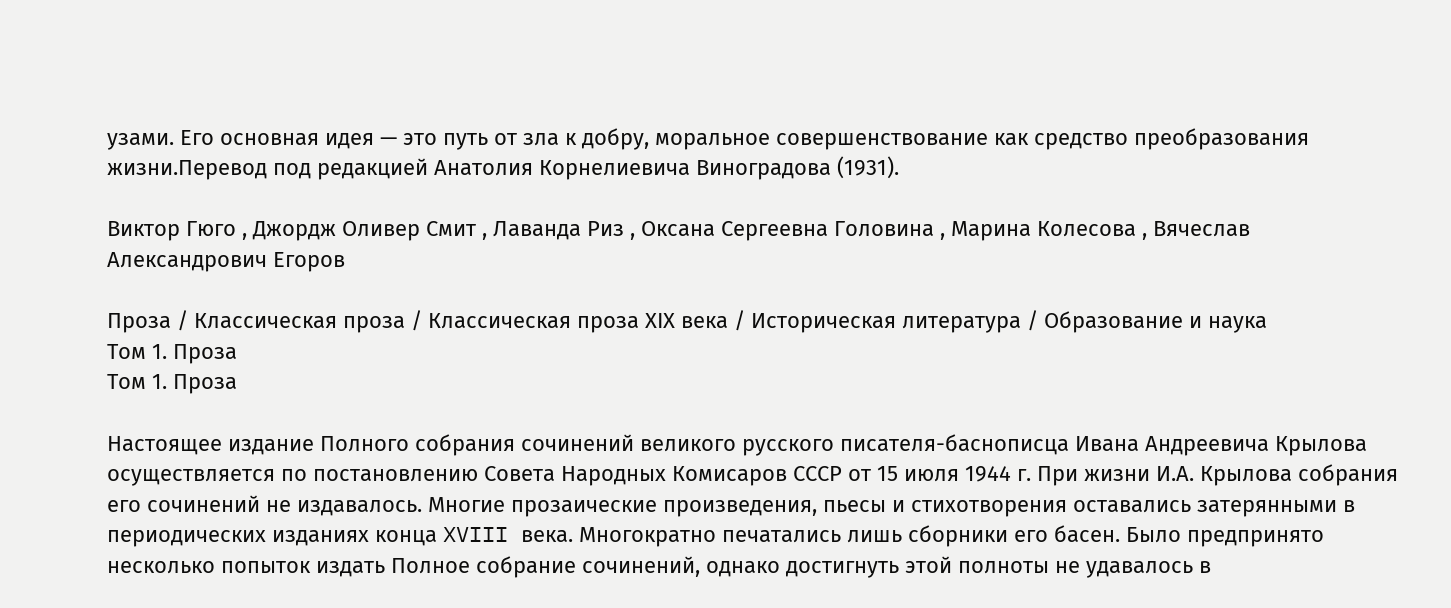узами. Его основная идея — это путь от зла к добру, моральное совершенствование как средство преобразования жизни.Перевод под редакцией Анатолия Корнелиевича Виноградова (1931).

Виктор Гюго , Джордж Оливер Смит , Лаванда Риз , Оксана Сергеевна Головина , Марина Колесова , Вячеслав Александрович Егоров

Проза / Классическая проза / Классическая проза ХIX века / Историческая литература / Образование и наука
Том 1. Проза
Том 1. Проза

Настоящее издание Полного собрания сочинений великого русского писателя-баснописца Ивана Андреевича Крылова осуществляется по постановлению Совета Народных Комисаров СССР от 15 июля 1944 г. При жизни И.А. Крылова собрания его сочинений не издавалось. Многие прозаические произведения, пьесы и стихотворения оставались затерянными в периодических изданиях конца XVIII века. Многократно печатались лишь сборники его басен. Было предпринято несколько попыток издать Полное собрание сочинений, однако достигнуть этой полноты не удавалось в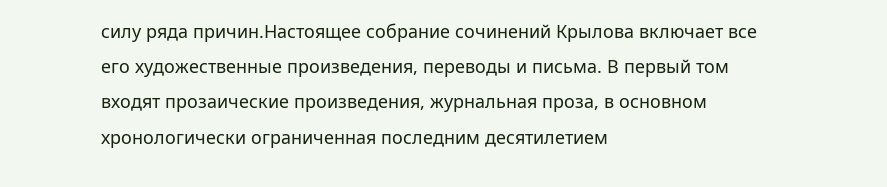силу ряда причин.Настоящее собрание сочинений Крылова включает все его художественные произведения, переводы и письма. В первый том входят прозаические произведения, журнальная проза, в основном хронологически ограниченная последним десятилетием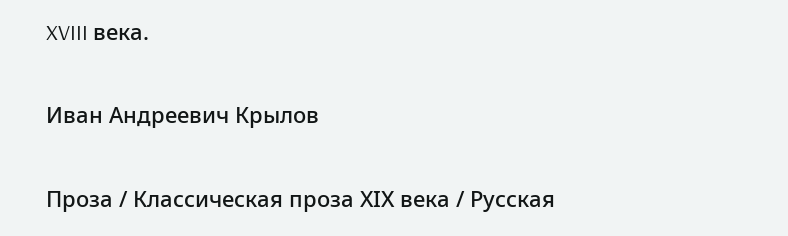XVIII века.

Иван Андреевич Крылов

Проза / Классическая проза ХIX века / Русская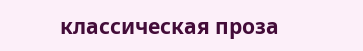классическая проза